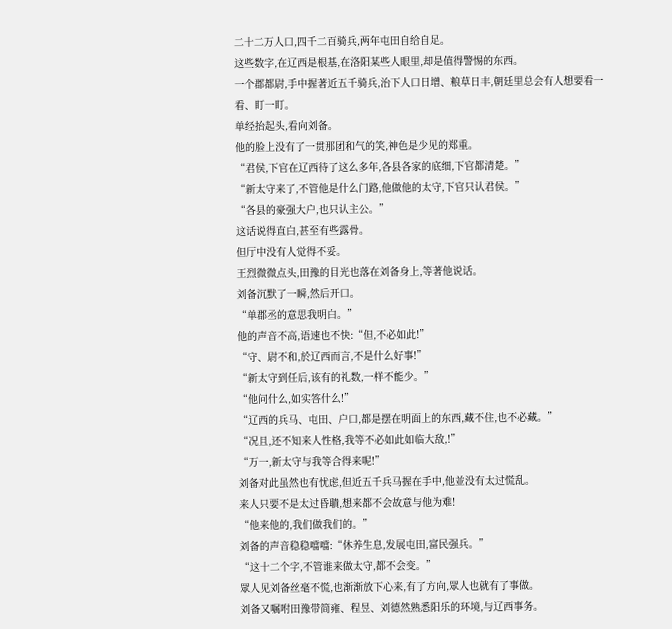二十二万人口,四千二百骑兵,两年屯田自给自足。
这些数字,在辽西是根基,在洛阳某些人眼里,却是值得警惕的东西。
一个郡都尉,手中握著近五千骑兵,治下人口日增、粮草日丰,朝廷里总会有人想要看一看、盯一盯。
单经抬起头,看向刘备。
他的脸上没有了一贯那团和气的笑,神色是少见的郑重。
“君侯,下官在辽西待了这么多年,各县各家的底细,下官都清楚。”
“新太守来了,不管他是什么门路,他做他的太守,下官只认君侯。”
“各县的豪强大户,也只认主公。”
这话说得直白,甚至有些露骨。
但厅中没有人觉得不妥。
王烈微微点头,田豫的目光也落在刘备身上,等著他说话。
刘备沉默了一瞬,然后开口。
“单郡丞的意思我明白。”
他的声音不高,语速也不快:“但,不必如此!”
“守、尉不和,於辽西而言,不是什么好事!”
“新太守到任后,该有的礼数,一样不能少。”
“他问什么,如实答什么!”
“辽西的兵马、屯田、户口,都是摆在明面上的东西,藏不住,也不必藏。”
“况且,还不知来人性格,我等不必如此如临大敌,!”
“万一,新太守与我等合得来呢!”
刘备对此虽然也有忧虑,但近五千兵马握在手中,他並没有太过慌乱。
来人只要不是太过昏聵,想来都不会故意与他为难!
“他来他的,我们做我们的。”
刘备的声音稳稳噹噹:“休养生息,发展屯田,富民强兵。”
“这十二个字,不管谁来做太守,都不会变。”
眾人见刘备丝毫不慌,也渐渐放下心来,有了方向,眾人也就有了事做。
刘备又嘱咐田豫带简雍、程昱、刘德然熟悉阳乐的环境,与辽西事务。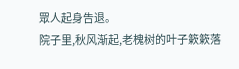眾人起身告退。
院子里,秋风渐起,老槐树的叶子簌簌落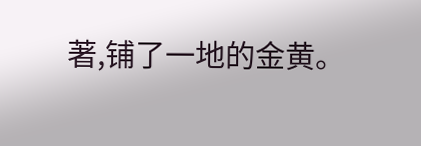著,铺了一地的金黄。